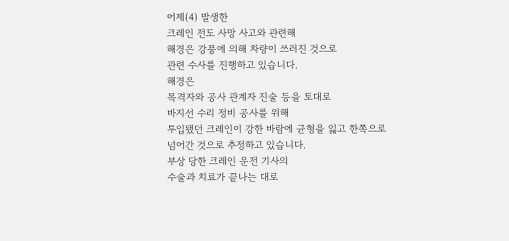어제(4) 발생한
크레인 전도 사망 사고와 관련해
해경은 강풍에 의해 차량이 쓰러진 것으로
관련 수사를 진행하고 있습니다.
해경은
목격자와 공사 관계자 진술 등을 토대로
바지선 수리 정비 공사를 위해
투입됐던 크레인이 강한 바람에 균형을 잃고 한쪽으로
넘어간 것으로 추정하고 있습니다.
부상 당한 크레인 운전 기사의
수술과 치료가 끝나는 대로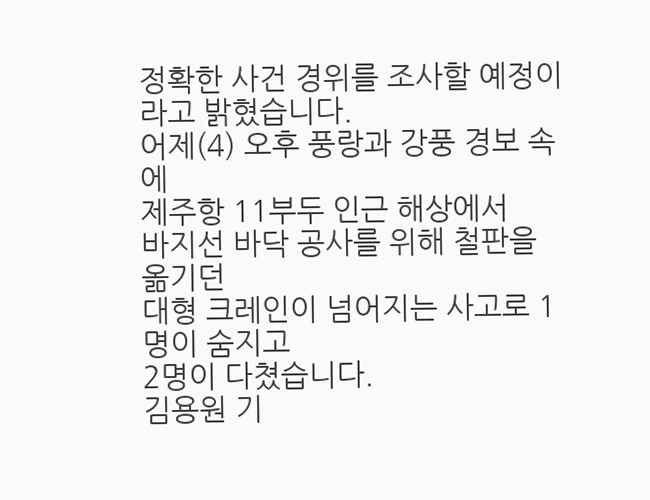정확한 사건 경위를 조사할 예정이라고 밝혔습니다.
어제(4) 오후 풍랑과 강풍 경보 속에
제주항 11부두 인근 해상에서
바지선 바닥 공사를 위해 철판을 옮기던
대형 크레인이 넘어지는 사고로 1명이 숨지고
2명이 다쳤습니다.
김용원 기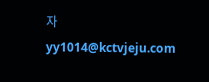자
yy1014@kctvjeju.com